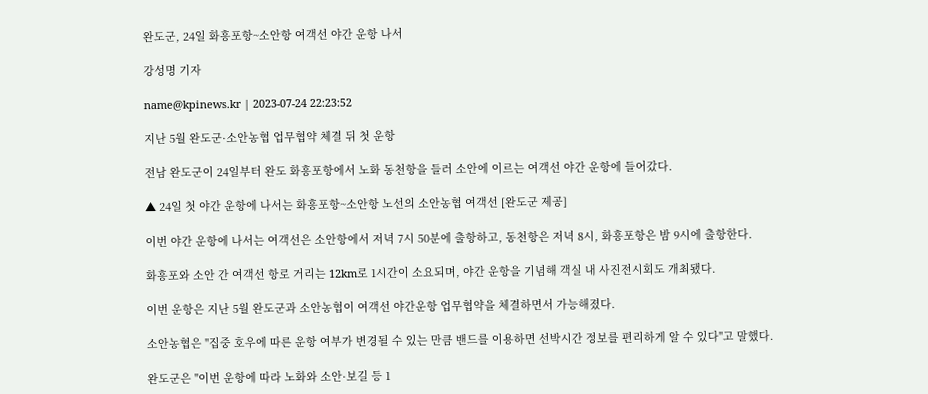완도군, 24일 화흥포항~소안항 여객선 야간 운항 나서

강성명 기자

name@kpinews.kr | 2023-07-24 22:23:52

지난 5월 완도군·소안농협 업무협약 체결 뒤 첫 운항

전남 완도군이 24일부터 완도 화흥포항에서 노화 동천항을 들러 소안에 이르는 여객선 야간 운항에 들어갔다.

▲ 24일 첫 야간 운항에 나서는 화흥포항~소안항 노선의 소안농협 여객선 [완도군 제공]

이번 야간 운항에 나서는 여객선은 소안항에서 저녁 7시 50분에 출항하고, 동천항은 저녁 8시, 화흥포항은 밤 9시에 출항한다.

화흥포와 소안 간 여객선 항로 거리는 12km로 1시간이 소요되며, 야간 운항을 기념해 객실 내 사진전시회도 개최됐다.

이번 운항은 지난 5월 완도군과 소안농협이 여객선 야간운항 업무협약을 체결하면서 가능해졌다.

소안농협은 "집중 호우에 따른 운항 여부가 변경될 수 있는 만큼 밴드를 이용하면 선박시간 정보를 편리하게 알 수 있다"고 말했다.

완도군은 "이번 운항에 따라 노화와 소안·보길 등 1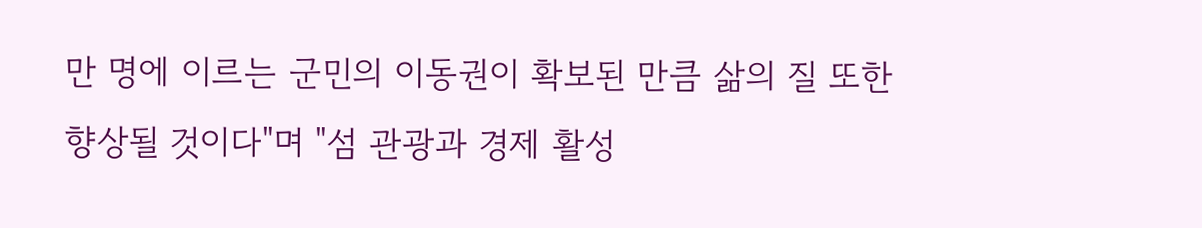만 명에 이르는 군민의 이동권이 확보된 만큼 삶의 질 또한 향상될 것이다"며 "섬 관광과 경제 활성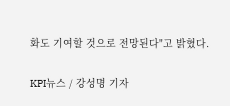화도 기여할 것으로 전망된다"고 밝혔다.

KPI뉴스 / 강성명 기자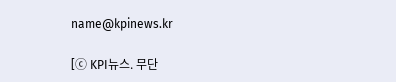name@kpinews.kr

[ⓒ KPI뉴스. 무단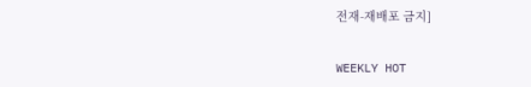전재-재배포 금지]

WEEKLY HOT